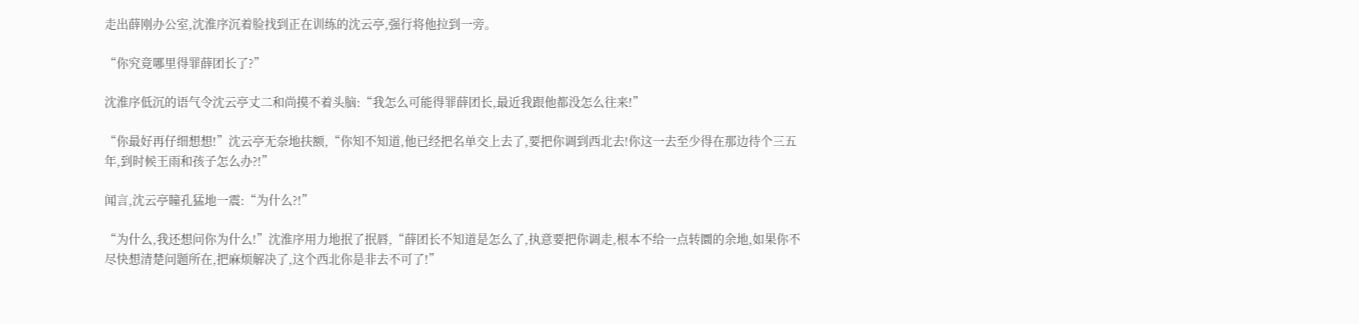走出薛刚办公室,沈淮序沉着脸找到正在训练的沈云亭,强行将他拉到一旁。

“你究竟哪里得罪薛团长了?”

沈淮序低沉的语气令沈云亭丈二和尚摸不着头脑:“我怎么可能得罪薛团长,最近我跟他都没怎么往来!”

“你最好再仔细想想!”沈云亭无奈地扶额,“你知不知道,他已经把名单交上去了,要把你调到西北去!你这一去至少得在那边待个三五年,到时候王雨和孩子怎么办?!”

闻言,沈云亭瞳孔猛地一震:“为什么?!”

“为什么,我还想问你为什么!”沈淮序用力地抿了抿唇,“薛团长不知道是怎么了,执意要把你调走,根本不给一点转圜的余地,如果你不尽快想清楚问题所在,把麻烦解决了,这个西北你是非去不可了!”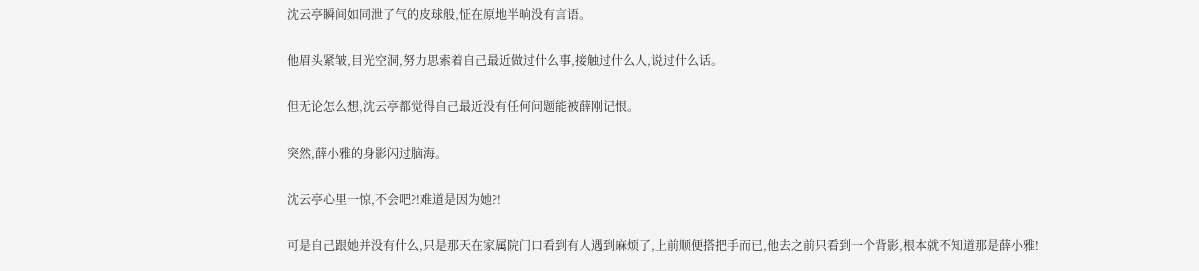沈云亭瞬间如同泄了气的皮球般,怔在原地半晌没有言语。

他眉头紧皱,目光空洞,努力思索着自己最近做过什么事,接触过什么人,说过什么话。

但无论怎么想,沈云亭都觉得自己最近没有任何问题能被薛刚记恨。

突然,薛小雅的身影闪过脑海。

沈云亭心里一惊,不会吧?!难道是因为她?!

可是自己跟她并没有什么,只是那天在家属院门口看到有人遇到麻烦了,上前顺便搭把手而已,他去之前只看到一个背影,根本就不知道那是薛小雅!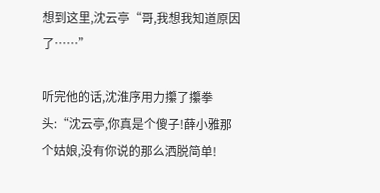想到这里,沈云亭“哥,我想我知道原因了……”

听完他的话,沈淮序用力攥了攥拳头:“沈云亭,你真是个傻子!薛小雅那个姑娘,没有你说的那么洒脱简单!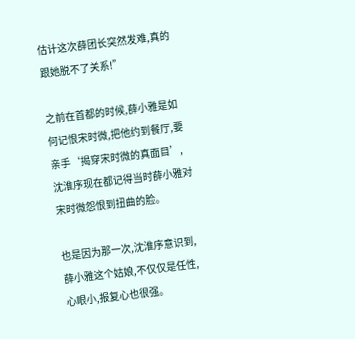估计这次薛团长突然发难,真的跟她脱不了关系!”

之前在首都的时候,薛小雅是如何记恨宋时微,把他约到餐厅,要亲手‘揭穿宋时微的真面目’,沈淮序现在都记得当时薛小雅对宋时微怨恨到扭曲的脸。

也是因为那一次,沈淮序意识到,薛小雅这个姑娘,不仅仅是任性,心眼小,报复心也很强。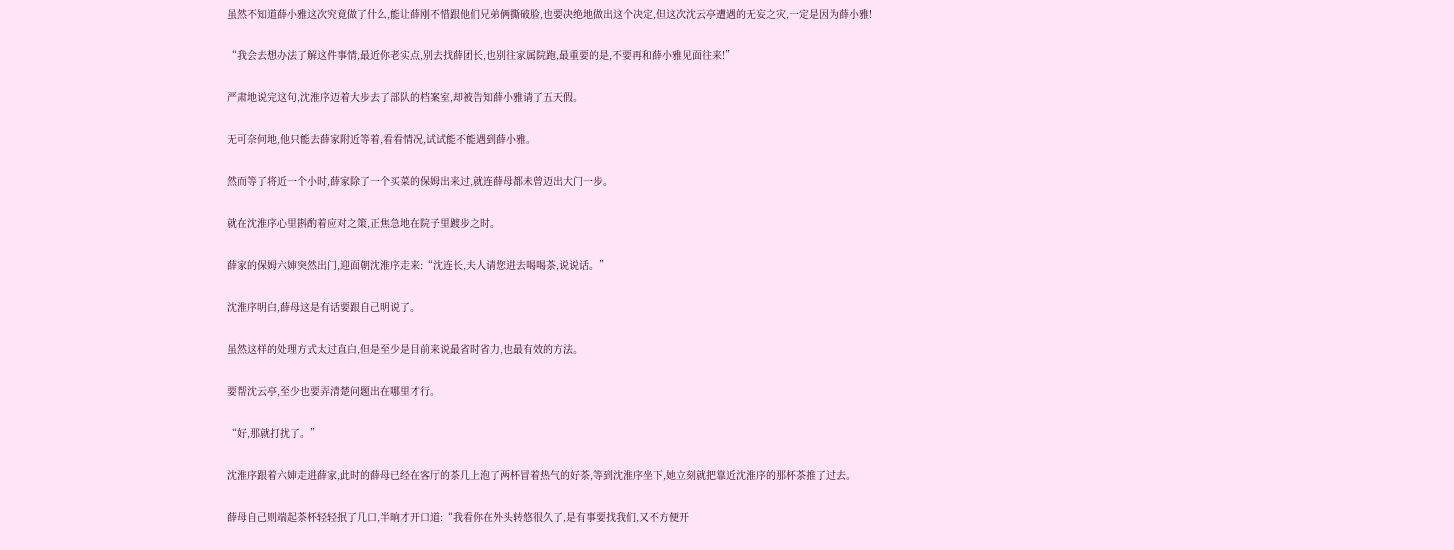虽然不知道薛小雅这次究竟做了什么,能让薛刚不惜跟他们兄弟俩撕破脸,也要决绝地做出这个决定,但这次沈云亭遭遇的无妄之灾,一定是因为薛小雅!

“我会去想办法了解这件事情,最近你老实点,别去找薛团长,也别往家属院跑,最重要的是,不要再和薛小雅见面往来!”

严肃地说完这句,沈淮序迈着大步去了部队的档案室,却被告知薛小雅请了五天假。

无可奈何地,他只能去薛家附近等着,看看情况,试试能不能遇到薛小雅。

然而等了将近一个小时,薛家除了一个买菜的保姆出来过,就连薛母都未曾迈出大门一步。

就在沈淮序心里斟酌着应对之策,正焦急地在院子里踱步之时。

薛家的保姆六婶突然出门,迎面朝沈淮序走来:“沈连长,夫人请您进去喝喝茶,说说话。”

沈淮序明白,薛母这是有话要跟自己明说了。

虽然这样的处理方式太过直白,但是至少是目前来说最省时省力,也最有效的方法。

要帮沈云亭,至少也要弄清楚问题出在哪里才行。

“好,那就打扰了。”

沈淮序跟着六婶走进薛家,此时的薛母已经在客厅的茶几上泡了两杯冒着热气的好茶,等到沈淮序坐下,她立刻就把靠近沈淮序的那杯茶推了过去。

薛母自己则端起茶杯轻轻抿了几口,半晌才开口道:“我看你在外头转悠很久了,是有事要找我们,又不方便开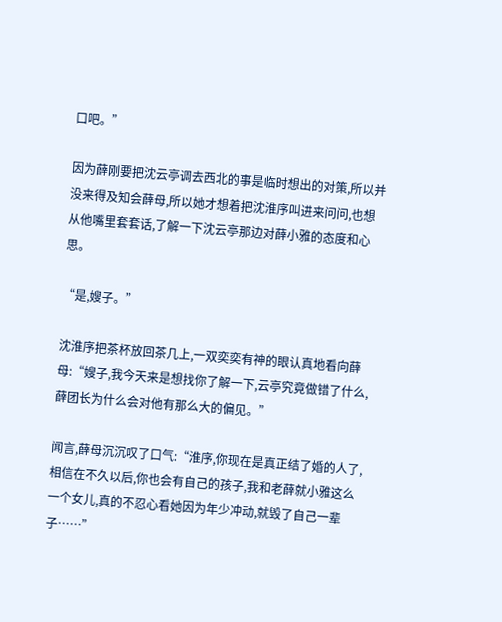口吧。”

因为薛刚要把沈云亭调去西北的事是临时想出的对策,所以并没来得及知会薛母,所以她才想着把沈淮序叫进来问问,也想从他嘴里套套话,了解一下沈云亭那边对薛小雅的态度和心思。

“是,嫂子。”

沈淮序把茶杯放回茶几上,一双奕奕有神的眼认真地看向薛母:“嫂子,我今天来是想找你了解一下,云亭究竟做错了什么,薛团长为什么会对他有那么大的偏见。”

闻言,薛母沉沉叹了口气:“淮序,你现在是真正结了婚的人了,相信在不久以后,你也会有自己的孩子,我和老薛就小雅这么一个女儿,真的不忍心看她因为年少冲动,就毁了自己一辈子……”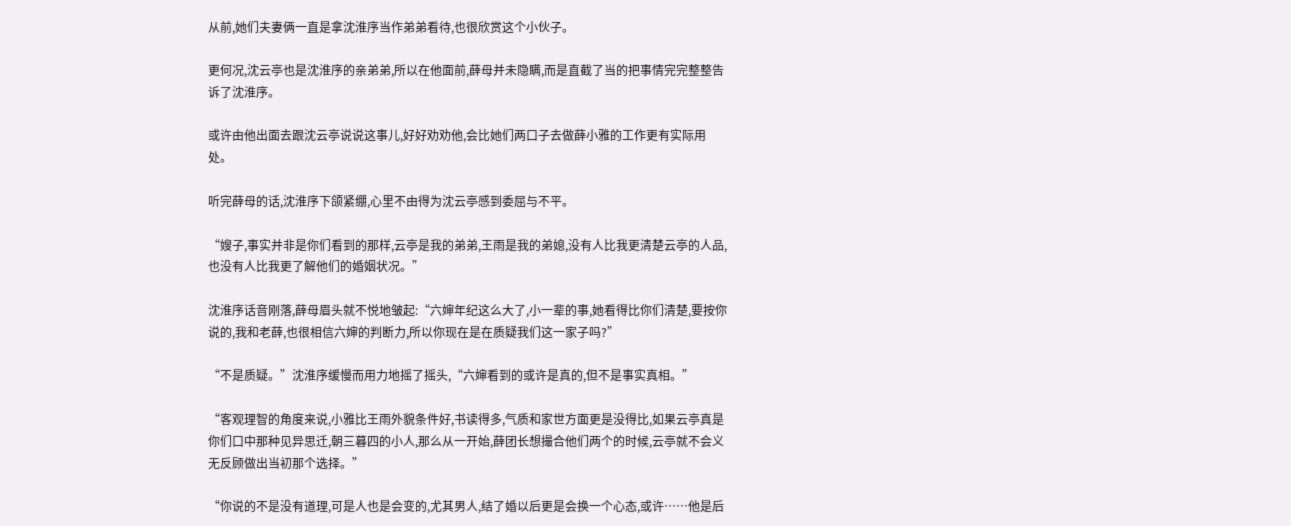从前,她们夫妻俩一直是拿沈淮序当作弟弟看待,也很欣赏这个小伙子。

更何况,沈云亭也是沈淮序的亲弟弟,所以在他面前,薛母并未隐瞒,而是直截了当的把事情完完整整告诉了沈淮序。

或许由他出面去跟沈云亭说说这事儿,好好劝劝他,会比她们两口子去做薛小雅的工作更有实际用处。

听完薛母的话,沈淮序下颌紧绷,心里不由得为沈云亭感到委屈与不平。

“嫂子,事实并非是你们看到的那样,云亭是我的弟弟,王雨是我的弟媳,没有人比我更清楚云亭的人品,也没有人比我更了解他们的婚姻状况。”

沈淮序话音刚落,薛母眉头就不悦地皱起:“六婶年纪这么大了,小一辈的事,她看得比你们清楚,要按你说的,我和老薛,也很相信六婶的判断力,所以你现在是在质疑我们这一家子吗?”

“不是质疑。”沈淮序缓慢而用力地摇了摇头,“六婶看到的或许是真的,但不是事实真相。”

“客观理智的角度来说,小雅比王雨外貌条件好,书读得多,气质和家世方面更是没得比,如果云亭真是你们口中那种见异思迁,朝三暮四的小人,那么从一开始,薛团长想撮合他们两个的时候,云亭就不会义无反顾做出当初那个选择。”

“你说的不是没有道理,可是人也是会变的,尤其男人,结了婚以后更是会换一个心态,或许……他是后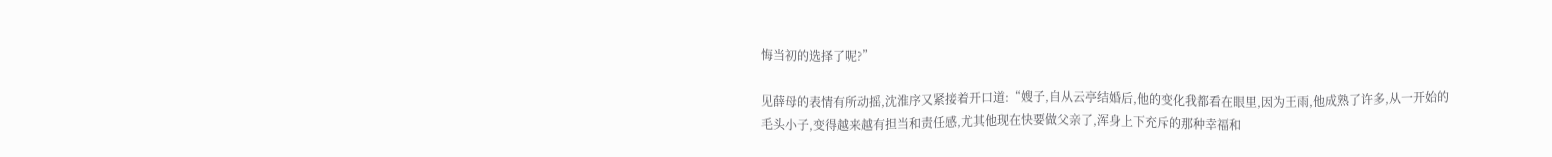悔当初的选择了呢?”

见薛母的表情有所动摇,沈淮序又紧接着开口道:“嫂子,自从云亭结婚后,他的变化我都看在眼里,因为王雨,他成熟了许多,从一开始的毛头小子,变得越来越有担当和责任感,尤其他现在快要做父亲了,浑身上下充斥的那种幸福和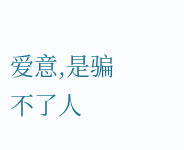爱意,是骗不了人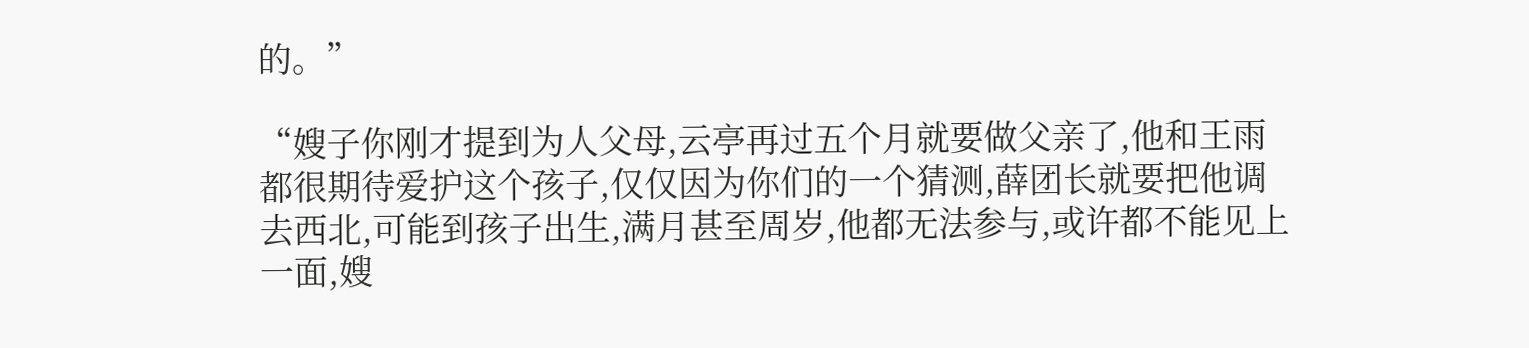的。”

“嫂子你刚才提到为人父母,云亭再过五个月就要做父亲了,他和王雨都很期待爱护这个孩子,仅仅因为你们的一个猜测,薛团长就要把他调去西北,可能到孩子出生,满月甚至周岁,他都无法参与,或许都不能见上一面,嫂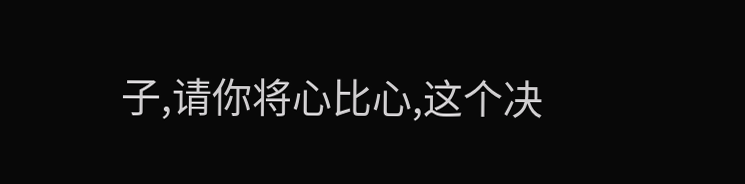子,请你将心比心,这个决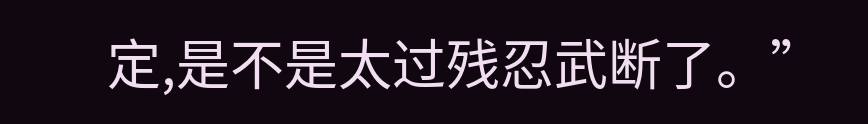定,是不是太过残忍武断了。”